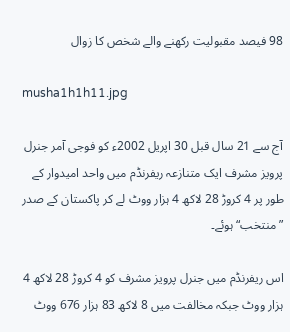98 فیصد مقبولیت رکھنے والے شخص کا زوال

musha1h1h11.jpg

آج سے 21 سال قبل 30 اپریل 2002ء کو فوجی آمر جنرل پرویز مشرف ایک متنازعہ ریفرنڈم میں واحد امیدوار کے طور پر 4 کروڑ 28 لاکھ 4 ہزار ووٹ لے کر پاکستان کے صدر ”منتخب“ ہوئے۔

اس ریفرنڈم میں جنرل پرویز مشرف کو 4 کروڑ 28 لاکھ 4 ہزار ووٹ جبکہ مخالفت میں 8 لاکھ 83 ہزار 676 ووٹ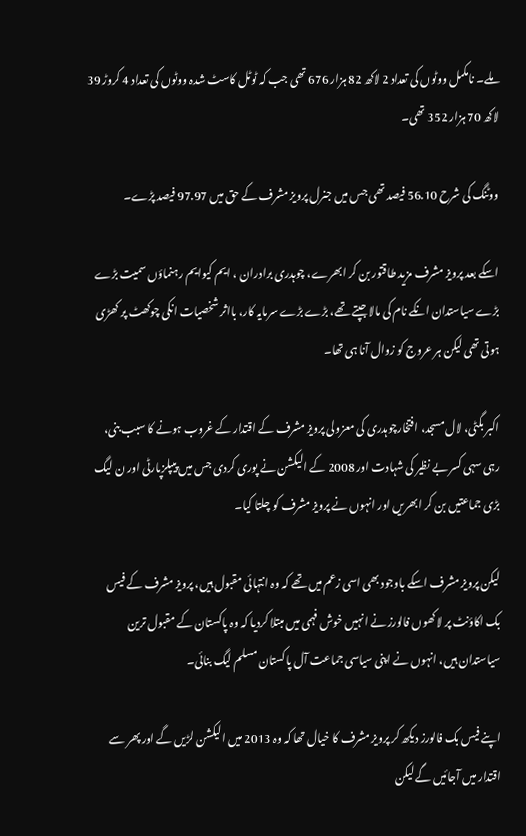ملے۔ نامکمل ووٹوں کی تعداد 2 لاکھ 82 ہزار 676 تھی جب کہ ٹوٹل کاسٹ شدہ ووٹوں کی تعداد 4 کروڑ 39 لاکھ 70 ہزار 352 تھی۔

ووٹنگ کی شرح 56.10 فیصد تھی جس میں جنرل پرویز مشرف کے حق میں 97.97 فیصد پڑے۔

اسکے بعد پرویز مشرف مزید طاقتور بن کر ابھرے، چوہدری برادران ، ایم کیوایم رہنماؤں سمیت بڑے بڑے سیاستدان انکے نام کی مالا جپتے تھے، بڑے بڑے سرمایہ کار، بااثر شخصیات انکی چوکھٹ پر کھڑی ہوتی تھی لیکن ہر عروج کو زوال آنا ہی تھا۔

اکبر بگٹی، لال مسجد، افتخارچوہدری کی معزولی پرویز مشرف کے اقتدار کے غروب ہونے کا سبب بنی، رہی سہی کسر بے نظیر کی شہادت اور 2008 کے الیکشن نے پوری کردی جس میں پیپلزپارٹی اور ن لیگ بڑی جماعتیں بن کر ابھریں اور انہوں نے پرویز مشرف کو چلتا کیا۔

لیکن پرویز مشرف اسکے باوجود بھی اسی زعم میں تھے کہ وہ انتہائی مقبول ہیں، پرویز مشرف کے فیس بک اکاؤنٹ پر لاکھوں فالورز نے انہیں خوش فہمی میں مبتلا کردیا کہ وہ پاکستان کے مقبول ترین سیاستدان ہیں، انہوں نے اپنی سیاسی جماعت آل پاکستان مسلم لیگ بنائی۔

اپنے فیس بک فالورز دیکھ کر پرویز مشرف کا خیال تھا کہ وہ 2013 میں الیکشن لڑیں گے اور پھر سے اقتدار میں آجائیں گے لیکن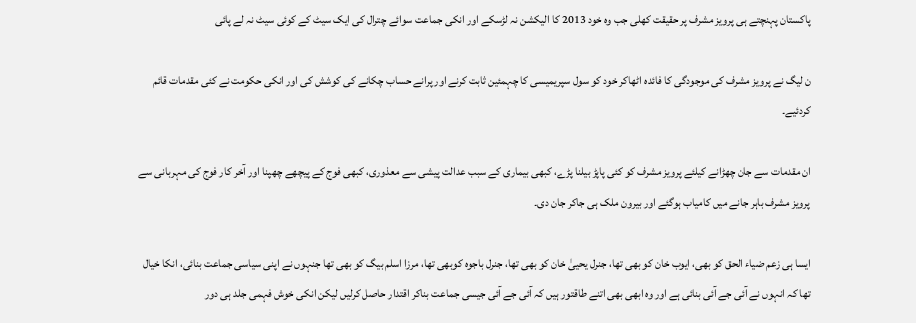پاکستان پہنچتے ہی پرویز مشرف پر حقیقت کھلی جب وہ خود 2013 کا الیکشن نہ لڑسکے اور انکی جماعت سوائے چترال کی ایک سیٹ کے کوئی سیٹ نہ لے پائی

ن لیگ نے پرویز مشرف کی موجودگی کا فائدہ اٹھاکر خود کو سول سپریمیسی کا چہمئین ثابت کرنے اور پرانے حساب چکانے کی کوشش کی اور انکی حکومت نے کئی مقدمات قائم کردئیے۔

ان مقدمات سے جان چھڑانے کیلئے پرویز مشرف کو کئی پاپڑ بیلنا پڑے، کبھی بیماری کے سبب عدالت پیشی سے معذوری، کبھی فوج کے پیچھے چھپنا اور آخر کار فوج کی مہربانی سے پرویز مشرف باہر جانے میں کامیاب ہوگئے اور بیرون ملک ہی جاکر جان دی۔

ایسا ہی زعم ضیاء الحق کو بھی، ایوب خان کو بھی تھا، جنرل یحییٰ خان کو بھی تھا، جنرل باجوہ کوبھی تھا، مرزا اسلم بیگ کو بھی تھا جنہوں نے اپنی سیاسی جماعت بنائی، انکا خیال تھا کہ انہوں نے آئی جے آئی بنائی ہے اور وہ ابھی بھی اتنے طاقتور ہیں کہ آئی جے آئی جیسی جماعت بناکر اقتدار حاصل کرلیں لیکن انکی خوش فہمی جلد ہی دور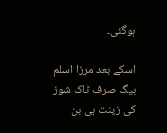ہوگئی۔

اسکے بعد مرزا اسلم بیگ صرف ٹاک شوز کی زینت ہی بن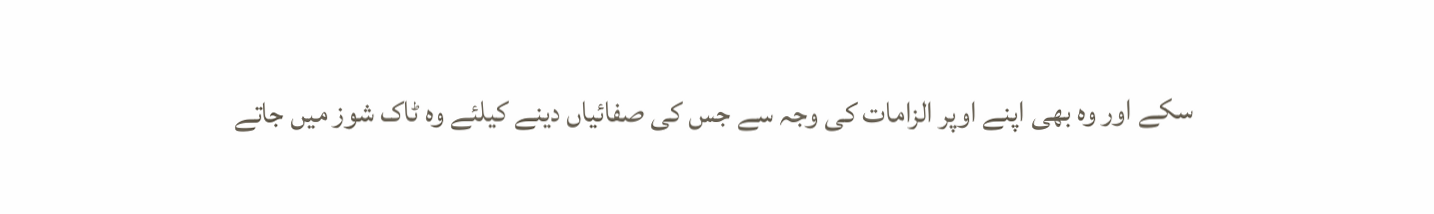سکے اور وہ بھی اپنے اوپر الزامات کی وجہ سے جس کی صفائیاں دینے کیلئے وہ ٹاک شوز میں جاتے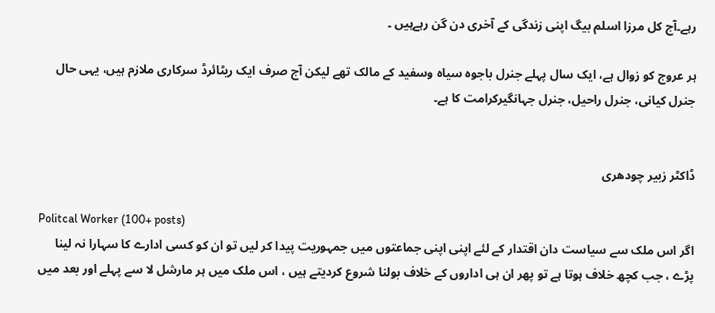رہے۔آج کل مرزا اسلم بیگ اپنی زندگی کے آخری دن گن رہےہیں ۔

ہر عروج کو زوال ہے، ایک سال پہلے جنرل باجوہ سیاہ وسفید کے مالک تھے لیکن آج صرف ایک ریٹائرڈ سرکاری ملازم ہیں، یہی حال جنرل کیانی، جنرل راحیل، جنرل جہانگیرکرامت کا ہے۔


ڈاکٹر زبیر چودھری

Politcal Worker (100+ posts)
اگر اس ملک سے سیاست دان اقتدار کے لئے اپنی اپنی جماعتوں میں جمہوریت پیدا کر لیں تو ان کو کسی ادارے کا سہارا نہ لینا پڑے ، جب کچھ خلاف ہوتا ہے تو پھر ان ہی اداروں کے خلاف بولنا شروع کردیتے ہیں ، اس ملک میں ہر مارشل لا سے پہلے اور بعد میں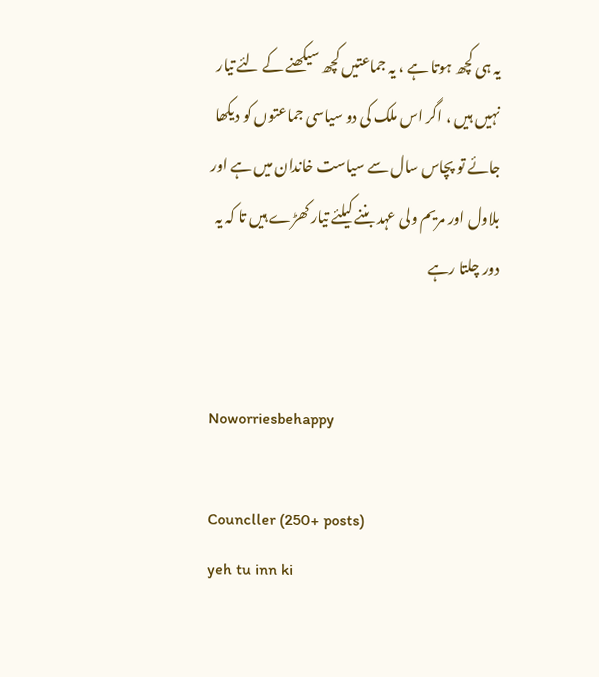یہ ہی کچھ ہوتا ہے ، یہ جماعتیں کچھ سیکھنے کے لئے تیار نہیں ہیں ، اگر اس ملک کی دو سیاسی جماعتوں کو دیکھا جائے تو پچاس سال سے سیاست خاندان میں ہے اور بلاول اور مریم ولی عہد بننے کیلئے تیار کھڑے ہیں تا کہ یہ دور چلتا رہے


Noworriesbehappy

Councller (250+ posts)
yeh tu inn ki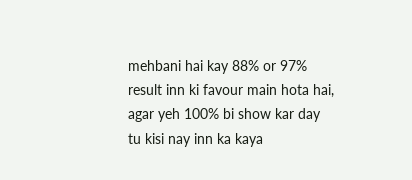mehbani hai kay 88% or 97% result inn ki favour main hota hai, agar yeh 100% bi show kar day tu kisi nay inn ka kaya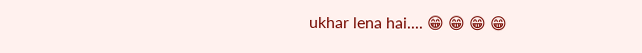ukhar lena hai.... 😁 😁 😁 😁